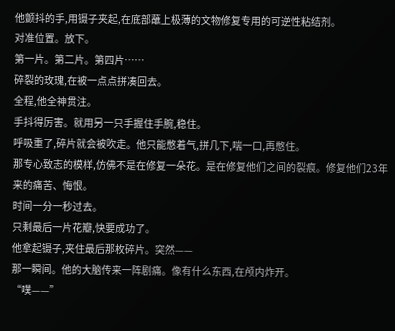他颤抖的手,用镊子夹起,在底部蘸上极薄的文物修复专用的可逆性粘结剂。
对准位置。放下。
第一片。第二片。第四片……
碎裂的玫瑰,在被一点点拼凑回去。
全程,他全神贯注。
手抖得厉害。就用另一只手握住手腕,稳住。
呼吸重了,碎片就会被吹走。他只能憋着气,拼几下,喘一口,再憋住。
那专心致志的模样,仿佛不是在修复一朵花。是在修复他们之间的裂痕。修复他们23年来的痛苦、悔恨。
时间一分一秒过去。
只剩最后一片花瓣,快要成功了。
他拿起镊子,夹住最后那枚碎片。突然——
那一瞬间。他的大脑传来一阵剧痛。像有什么东西,在颅内炸开。
“噗——”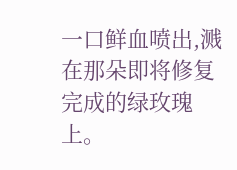一口鲜血喷出,溅在那朵即将修复完成的绿玫瑰上。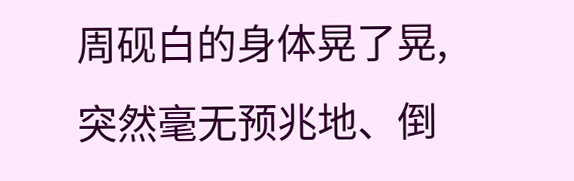周砚白的身体晃了晃,突然毫无预兆地、倒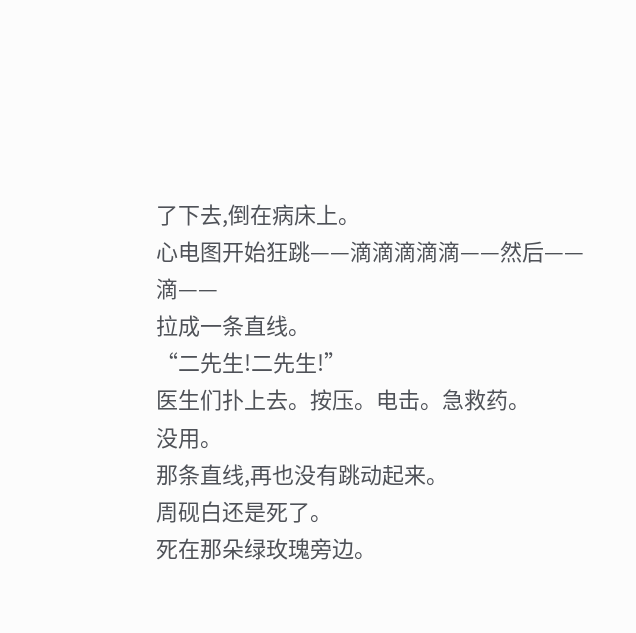了下去,倒在病床上。
心电图开始狂跳——滴滴滴滴滴——然后——
滴——
拉成一条直线。
“二先生!二先生!”
医生们扑上去。按压。电击。急救药。
没用。
那条直线,再也没有跳动起来。
周砚白还是死了。
死在那朵绿玫瑰旁边。